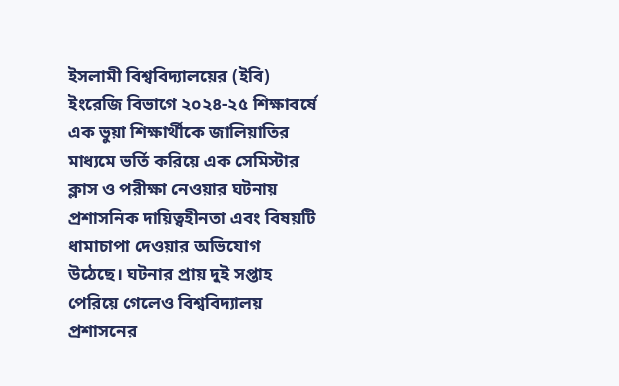ইসলামী বিশ্ববিদ্যালয়ের (ইবি) ইংরেজি বিভাগে ২০২৪-২৫ শিক্ষাবর্ষে এক ভুয়া শিক্ষার্থীকে জালিয়াতির মাধ্যমে ভর্তি করিয়ে এক সেমিস্টার ক্লাস ও পরীক্ষা নেওয়ার ঘটনায় প্রশাসনিক দায়িত্বহীনতা এবং বিষয়টি ধামাচাপা দেওয়ার অভিযোগ উঠেছে। ঘটনার প্রায় দুই সপ্তাহ পেরিয়ে গেলেও বিশ্ববিদ্যালয় প্রশাসনের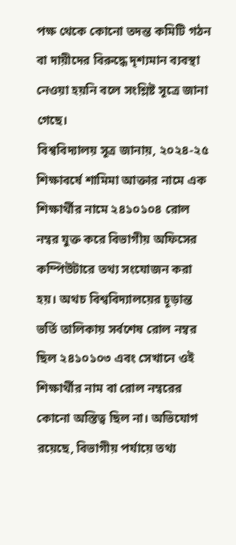পক্ষ থেকে কোনো তদন্ত কমিটি গঠন বা দায়ীদের বিরুদ্ধে দৃশ্যমান ব্যবস্থা নেওয়া হয়নি বলে সংশ্লিষ্ট সূত্রে জানা গেছে।
বিশ্ববিদ্যালয় সূত্র জানায়, ২০২৪-২৫ শিক্ষাবর্ষে শামিমা আক্তার নামে এক শিক্ষার্থীর নামে ২৪১০১০৪ রোল নম্বর যুক্ত করে বিভাগীয় অফিসের কম্পিউটারে তথ্য সংযোজন করা হয়। অথচ বিশ্ববিদ্যালয়ের চূড়ান্ত ভর্তি তালিকায় সর্বশেষ রোল নম্বর ছিল ২৪১০১০৩ এবং সেখানে ওই শিক্ষার্থীর নাম বা রোল নম্বরের কোনো অস্তিত্ব ছিল না। অভিযোগ রয়েছে, বিভাগীয় পর্যায়ে তথ্য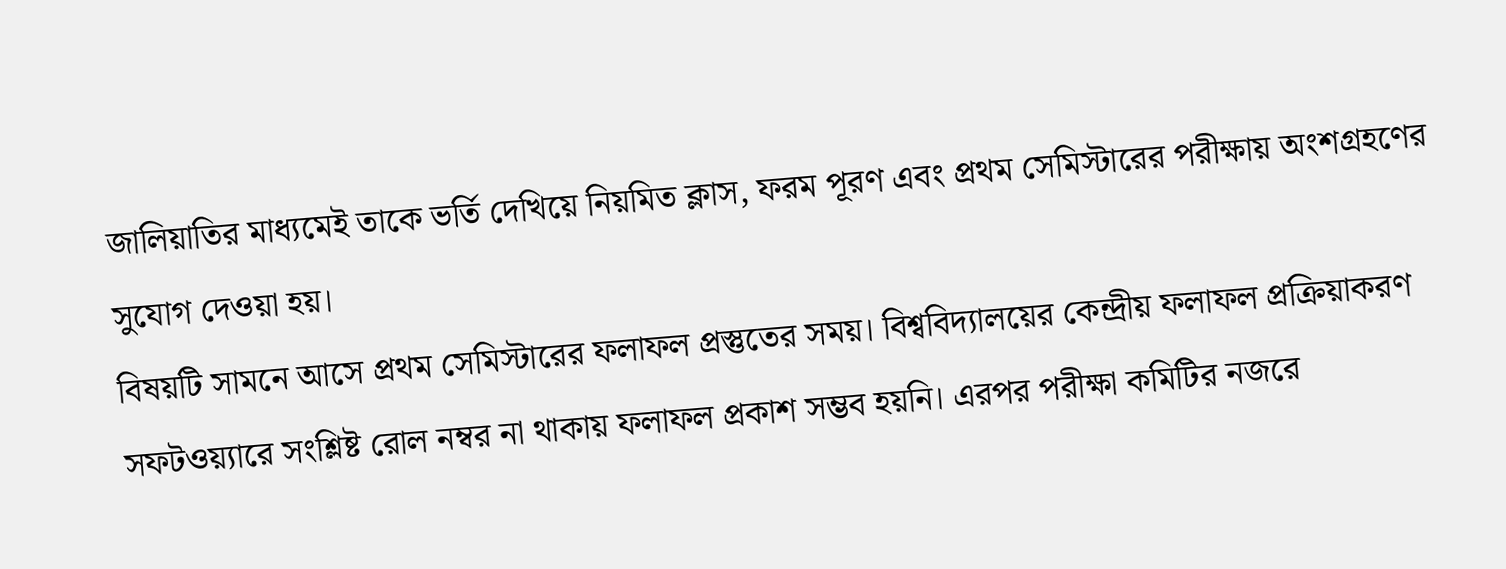জালিয়াতির মাধ্যমেই তাকে ভর্তি দেখিয়ে নিয়মিত ক্লাস, ফরম পূরণ এবং প্রথম সেমিস্টারের পরীক্ষায় অংশগ্রহণের সুযোগ দেওয়া হয়।
বিষয়টি সামনে আসে প্রথম সেমিস্টারের ফলাফল প্রস্তুতের সময়। বিশ্ববিদ্যালয়ের কেন্দ্রীয় ফলাফল প্রক্রিয়াকরণ সফটওয়্যারে সংশ্লিষ্ট রোল নম্বর না থাকায় ফলাফল প্রকাশ সম্ভব হয়নি। এরপর পরীক্ষা কমিটির নজরে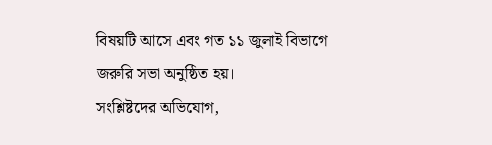বিষয়টি আসে এবং গত ১১ জুলাই বিভাগে জরুরি সভা অনুষ্ঠিত হয়।
সংশ্লিষ্টদের অভিযোগ,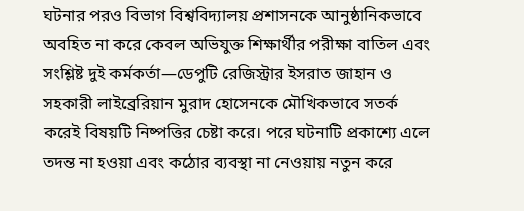ঘটনার পরও বিভাগ বিশ্ববিদ্যালয় প্রশাসনকে আনুষ্ঠানিকভাবে অবহিত না করে কেবল অভিযুক্ত শিক্ষার্থীর পরীক্ষা বাতিল এবং সংশ্লিষ্ট দুই কর্মকর্তা—ডেপুটি রেজিস্ট্রার ইসরাত জাহান ও সহকারী লাইব্রেরিয়ান মুরাদ হোসেনকে মৌখিকভাবে সতর্ক করেই বিষয়টি নিষ্পত্তির চেষ্টা করে। পরে ঘটনাটি প্রকাশ্যে এলে তদন্ত না হওয়া এবং কঠোর ব্যবস্থা না নেওয়ায় নতুন করে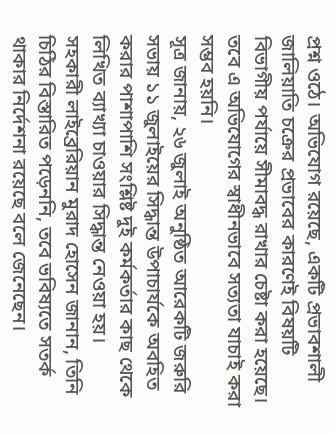প্রশ্ন ওঠে। অভিযোগ রয়েছে, একটি প্রভাবশালী জালিয়াতি চক্রের প্রভাবের কারণেই বিষয়টি বিভাগীয় পর্যায়ে সীমাবদ্ধ রাখার চেষ্টা করা হয়েছে। তবে এ অভিযোগের স্বাধীনভাবে সত্যতা যাচাই করা সম্ভব হয়নি।
সূত্র জানায়, ২৬ জুলাই অনুষ্ঠিত আরেকটি জরুরি সভায় ১১ জুলাইয়ের সিদ্ধান্ত উপাচার্যকে অবহিত করার পাশাপাশি সংশ্লিষ্ট দুই কর্মকর্তার কাছ থেকে লিখিত ব্যাখ্যা চাওয়ার সিদ্ধান্ত নেওয়া হয়।
সহকারী লাইব্রেরিয়ান মুরাদ হোসেন জানান, তিনি চিঠির বিস্তারিত পড়েননি, তবে ভবিষ্যতে সতর্ক থাকার নির্দেশনা রয়েছে বলে জেনেছেন।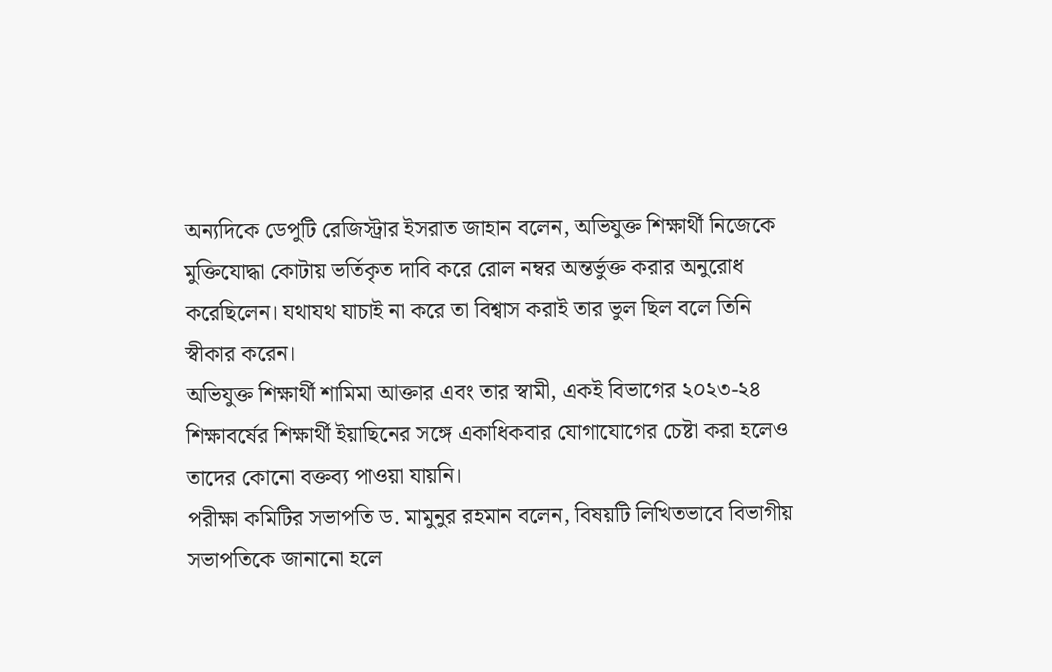অন্যদিকে ডেপুটি রেজিস্ট্রার ইসরাত জাহান বলেন, অভিযুক্ত শিক্ষার্থী নিজেকে মুক্তিযোদ্ধা কোটায় ভর্তিকৃত দাবি করে রোল নম্বর অন্তর্ভুক্ত করার অনুরোধ করেছিলেন। যথাযথ যাচাই না করে তা বিশ্বাস করাই তার ভুল ছিল বলে তিনি স্বীকার করেন।
অভিযুক্ত শিক্ষার্থী শামিমা আক্তার এবং তার স্বামী, একই বিভাগের ২০২৩-২৪ শিক্ষাবর্ষের শিক্ষার্থী ইয়াছিনের সঙ্গে একাধিকবার যোগাযোগের চেষ্টা করা হলেও তাদের কোনো বক্তব্য পাওয়া যায়নি।
পরীক্ষা কমিটির সভাপতি ড. মামুনুর রহমান বলেন, বিষয়টি লিখিতভাবে বিভাগীয় সভাপতিকে জানানো হলে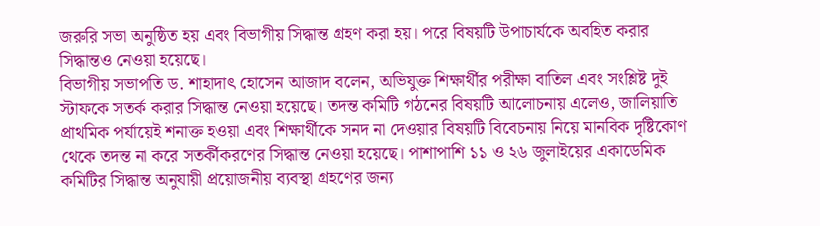জরুরি সভা অনুষ্ঠিত হয় এবং বিভাগীয় সিদ্ধান্ত গ্রহণ করা হয়। পরে বিষয়টি উপাচার্যকে অবহিত করার সিদ্ধান্তও নেওয়া হয়েছে।
বিভাগীয় সভাপতি ড. শাহাদাৎ হোসেন আজাদ বলেন, অভিযুক্ত শিক্ষার্থীর পরীক্ষা বাতিল এবং সংশ্লিষ্ট দুই স্টাফকে সতর্ক করার সিদ্ধান্ত নেওয়া হয়েছে। তদন্ত কমিটি গঠনের বিষয়টি আলোচনায় এলেও, জালিয়াতি প্রাথমিক পর্যায়েই শনাক্ত হওয়া এবং শিক্ষার্থীকে সনদ না দেওয়ার বিষয়টি বিবেচনায় নিয়ে মানবিক দৃষ্টিকোণ থেকে তদন্ত না করে সতর্কীকরণের সিদ্ধান্ত নেওয়া হয়েছে। পাশাপাশি ১১ ও ২৬ জুলাইয়ের একাডেমিক কমিটির সিদ্ধান্ত অনুযায়ী প্রয়োজনীয় ব্যবস্থা গ্রহণের জন্য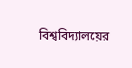বিশ্ববিদ্যালয়ের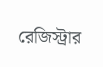রেজিস্ট্রার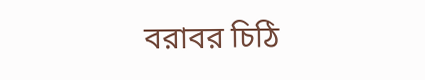বরাবর চিঠি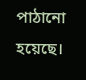পাঠানো হয়েছে।